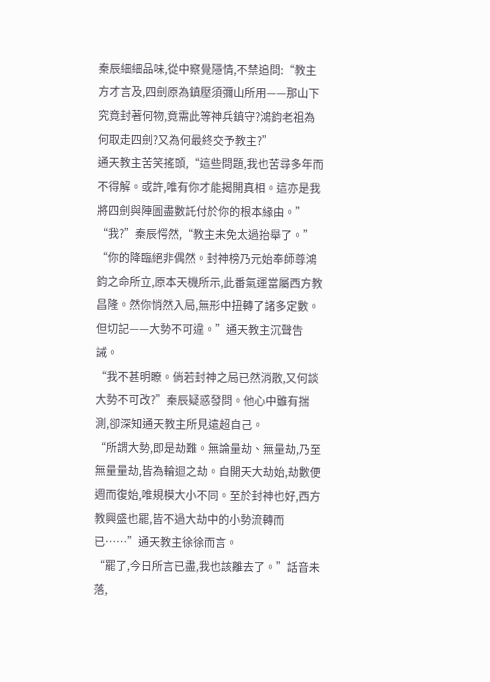秦辰細細品味,從中察覺隱情,不禁追問:“教主方才言及,四劍原為鎮壓須彌山所用——那山下究竟封著何物,竟需此等神兵鎮守?鴻鈞老祖為何取走四劍?又為何最終交予教主?”
通天教主苦笑搖頭,“這些問題,我也苦尋多年而不得解。或許,唯有你才能揭開真相。這亦是我將四劍與陣圖盡數託付於你的根本緣由。”
“我?”秦辰愕然,“教主未免太過抬舉了。”
“你的降臨絕非偶然。封神榜乃元始奉師尊鴻鈞之命所立,原本天機所示,此番氣運當屬西方教昌隆。然你悄然入局,無形中扭轉了諸多定數。但切記——大勢不可違。”通天教主沉聲告誡。
“我不甚明瞭。倘若封神之局已然消散,又何談大勢不可改?”秦辰疑惑發問。他心中雖有揣測,卻深知通天教主所見遠超自己。
“所謂大勢,即是劫難。無論量劫、無量劫,乃至無量量劫,皆為輪迴之劫。自開天大劫始,劫數便週而復始,唯規模大小不同。至於封神也好,西方教興盛也罷,皆不過大劫中的小勢流轉而已……”通天教主徐徐而言。
“罷了,今日所言已盡,我也該離去了。”話音未落,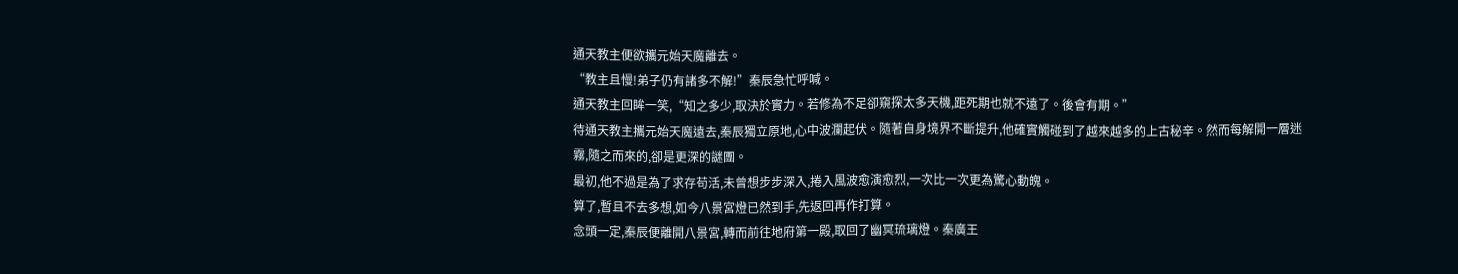通天教主便欲攜元始天魔離去。
“教主且慢!弟子仍有諸多不解!”秦辰急忙呼喊。
通天教主回眸一笑,“知之多少,取決於實力。若修為不足卻窺探太多天機,距死期也就不遠了。後會有期。”
待通天教主攜元始天魔遠去,秦辰獨立原地,心中波瀾起伏。隨著自身境界不斷提升,他確實觸碰到了越來越多的上古秘辛。然而每解開一層迷霧,隨之而來的,卻是更深的謎團。
最初,他不過是為了求存苟活,未曾想步步深入,捲入風波愈演愈烈,一次比一次更為驚心動魄。
算了,暫且不去多想,如今八景宮燈已然到手,先返回再作打算。
念頭一定,秦辰便離開八景宮,轉而前往地府第一殿,取回了幽冥琉璃燈。秦廣王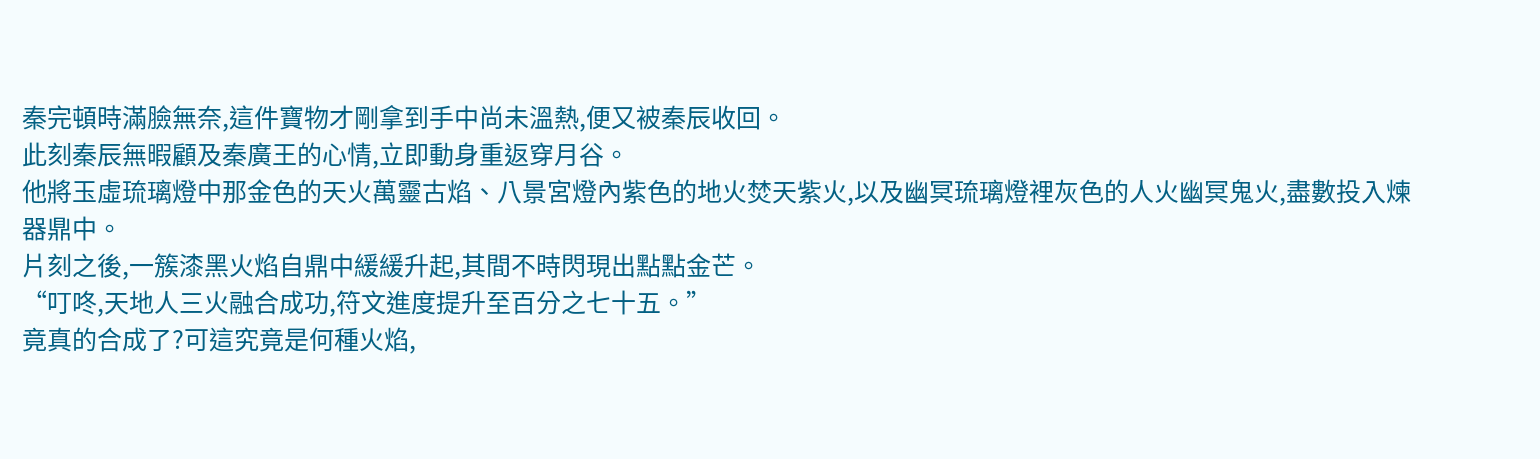秦完頓時滿臉無奈,這件寶物才剛拿到手中尚未溫熱,便又被秦辰收回。
此刻秦辰無暇顧及秦廣王的心情,立即動身重返穿月谷。
他將玉虛琉璃燈中那金色的天火萬靈古焰、八景宮燈內紫色的地火焚天紫火,以及幽冥琉璃燈裡灰色的人火幽冥鬼火,盡數投入煉器鼎中。
片刻之後,一簇漆黑火焰自鼎中緩緩升起,其間不時閃現出點點金芒。
“叮咚,天地人三火融合成功,符文進度提升至百分之七十五。”
竟真的合成了?可這究竟是何種火焰,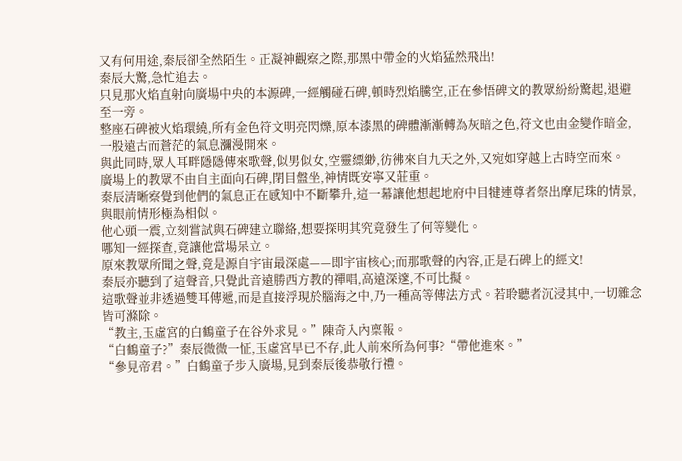又有何用途,秦辰卻全然陌生。正凝神觀察之際,那黑中帶金的火焰猛然飛出!
秦辰大驚,急忙追去。
只見那火焰直射向廣場中央的本源碑,一經觸碰石碑,頓時烈焰騰空,正在參悟碑文的教眾紛紛驚起,退避至一旁。
整座石碑被火焰環繞,所有金色符文明亮閃爍,原本漆黑的碑體漸漸轉為灰暗之色,符文也由金變作暗金,一股遠古而蒼茫的氣息瀰漫開來。
與此同時,眾人耳畔隱隱傳來歌聲,似男似女,空靈縹緲,彷彿來自九天之外,又宛如穿越上古時空而來。
廣場上的教眾不由自主面向石碑,閉目盤坐,神情既安寧又莊重。
秦辰清晰察覺到他們的氣息正在感知中不斷攀升,這一幕讓他想起地府中目犍連尊者祭出摩尼珠的情景,與眼前情形極為相似。
他心頭一震,立刻嘗試與石碑建立聯絡,想要探明其究竟發生了何等變化。
哪知一經探查,竟讓他當場呆立。
原來教眾所聞之聲,竟是源自宇宙最深處——即宇宙核心;而那歌聲的內容,正是石碑上的經文!
秦辰亦聽到了這聲音,只覺此音遠勝西方教的禪唱,高遠深邃,不可比擬。
這歌聲並非透過雙耳傳遞,而是直接浮現於腦海之中,乃一種高等傳法方式。若聆聽者沉浸其中,一切雜念皆可滌除。
“教主,玉虛宮的白鶴童子在谷外求見。”陳奇入內稟報。
“白鶴童子?”秦辰微微一怔,玉虛宮早已不存,此人前來所為何事?“帶他進來。”
“參見帝君。”白鶴童子步入廣場,見到秦辰後恭敬行禮。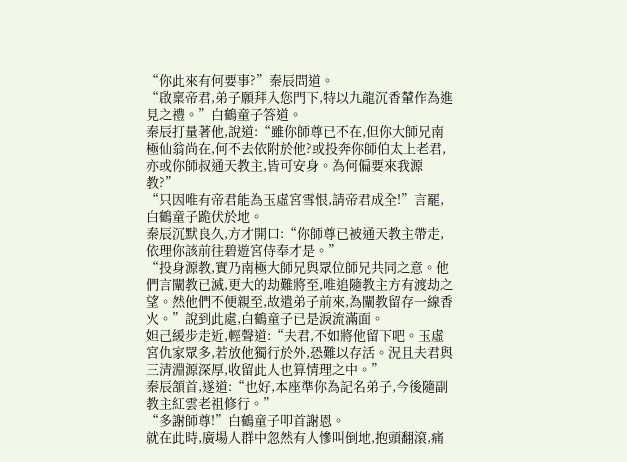“你此來有何要事?”秦辰問道。
“啟稟帝君,弟子願拜入您門下,特以九龍沉香輦作為進見之禮。”白鶴童子答道。
秦辰打量著他,說道:“雖你師尊已不在,但你大師兄南極仙翁尚在,何不去依附於他?或投奔你師伯太上老君,亦或你師叔通天教主,皆可安身。為何偏要來我源教?”
“只因唯有帝君能為玉虛宮雪恨,請帝君成全!”言罷,白鶴童子跪伏於地。
秦辰沉默良久,方才開口:“你師尊已被通天教主帶走,依理你該前往碧遊宮侍奉才是。”
“投身源教,實乃南極大師兄與眾位師兄共同之意。他們言闡教已滅,更大的劫難將至,唯追隨教主方有渡劫之望。然他們不便親至,故遣弟子前來,為闡教留存一線香火。”說到此處,白鶴童子已是淚流滿面。
妲己緩步走近,輕聲道:“夫君,不如將他留下吧。玉虛宮仇家眾多,若放他獨行於外,恐難以存活。況且夫君與三清淵源深厚,收留此人也算情理之中。”
秦辰頷首,遂道:“也好,本座準你為記名弟子,今後隨副教主紅雲老祖修行。”
“多謝師尊!”白鶴童子叩首謝恩。
就在此時,廣場人群中忽然有人慘叫倒地,抱頭翻滾,痛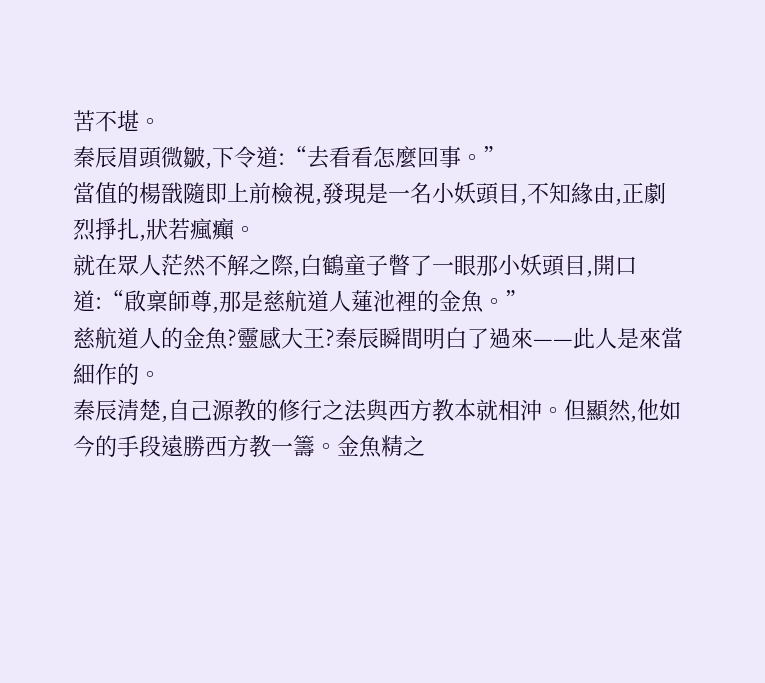苦不堪。
秦辰眉頭微皺,下令道:“去看看怎麼回事。”
當值的楊戩隨即上前檢視,發現是一名小妖頭目,不知緣由,正劇烈掙扎,狀若瘋癲。
就在眾人茫然不解之際,白鶴童子瞥了一眼那小妖頭目,開口道:“啟稟師尊,那是慈航道人蓮池裡的金魚。”
慈航道人的金魚?靈感大王?秦辰瞬間明白了過來——此人是來當細作的。
秦辰清楚,自己源教的修行之法與西方教本就相沖。但顯然,他如今的手段遠勝西方教一籌。金魚精之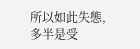所以如此失態,多半是受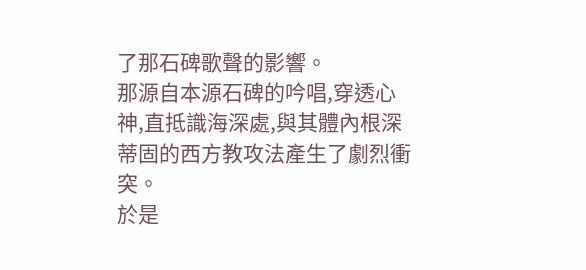了那石碑歌聲的影響。
那源自本源石碑的吟唱,穿透心神,直抵識海深處,與其體內根深蒂固的西方教攻法產生了劇烈衝突。
於是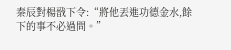秦辰對楊戩下令:“將他丟進功德金水,餘下的事不必過問。”